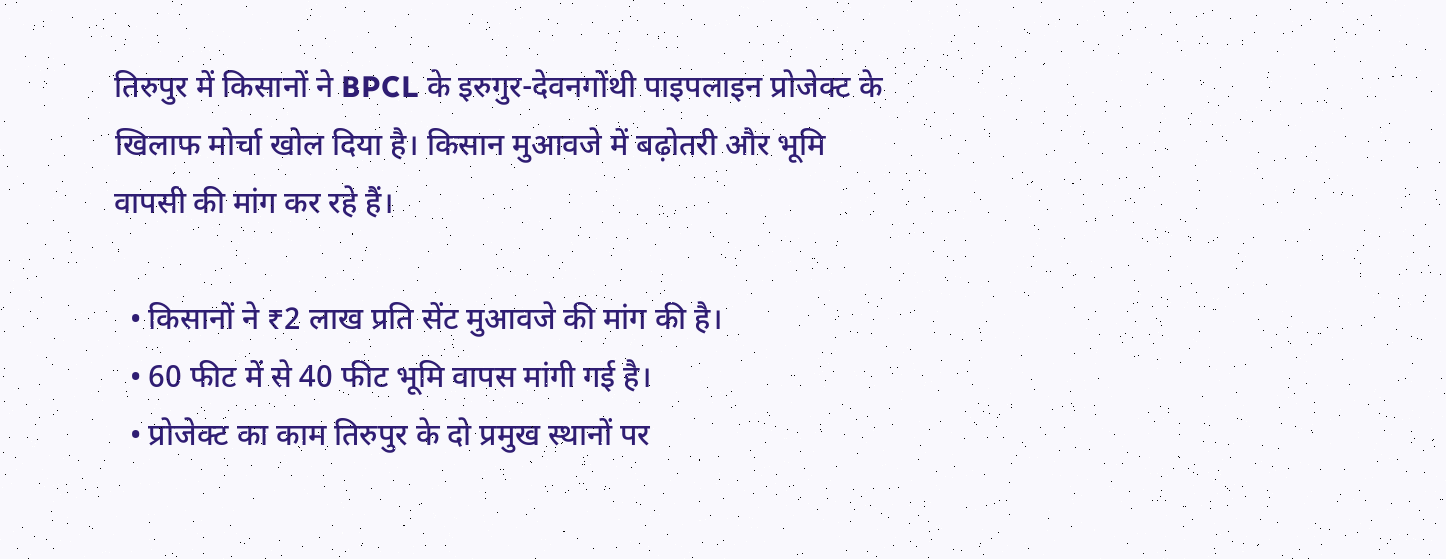तिरुपुर में किसानों ने BPCL के इरुगुर-देवनगोंथी पाइपलाइन प्रोजेक्ट के खिलाफ मोर्चा खोल दिया है। किसान मुआवजे में बढ़ोतरी और भूमि वापसी की मांग कर रहे हैं।

  • किसानों ने ₹2 लाख प्रति सेंट मुआवजे की मांग की है।
  • 60 फीट में से 40 फीट भूमि वापस मांगी गई है।
  • प्रोजेक्ट का काम तिरुपुर के दो प्रमुख स्थानों पर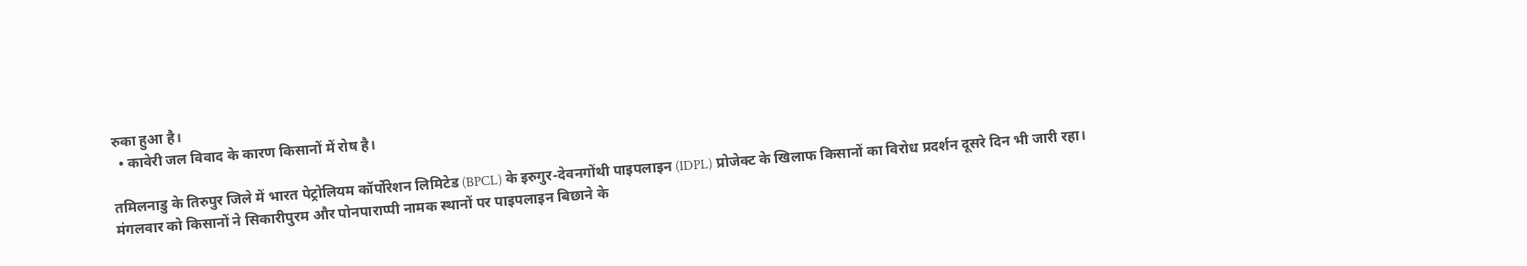रुका हुआ है।
  • कावेरी जल विवाद के कारण किसानों में रोष है।

तमिलनाडु के तिरुपुर जिले में भारत पेट्रोलियम कॉर्पोरेशन लिमिटेड (BPCL) के इरुगुर-देवनगोंथी पाइपलाइन (IDPL) प्रोजेक्ट के खिलाफ किसानों का विरोध प्रदर्शन दूसरे दिन भी जारी रहा। मंगलवार को किसानों ने सिकारीपुरम और पोनपाराप्पी नामक स्थानों पर पाइपलाइन बिछाने के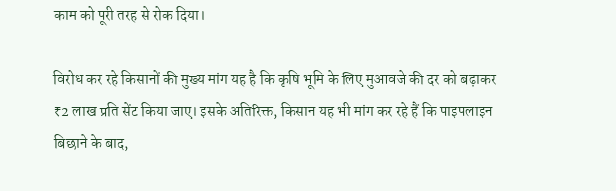काम को पूरी तरह से रोक दिया।

विरोध कर रहे किसानों की मुख्य मांग यह है कि कृषि भूमि के लिए मुआवजे की दर को बढ़ाकर ₹2 लाख प्रति सेंट किया जाए। इसके अतिरिक्त, किसान यह भी मांग कर रहे हैं कि पाइपलाइन बिछाने के बाद,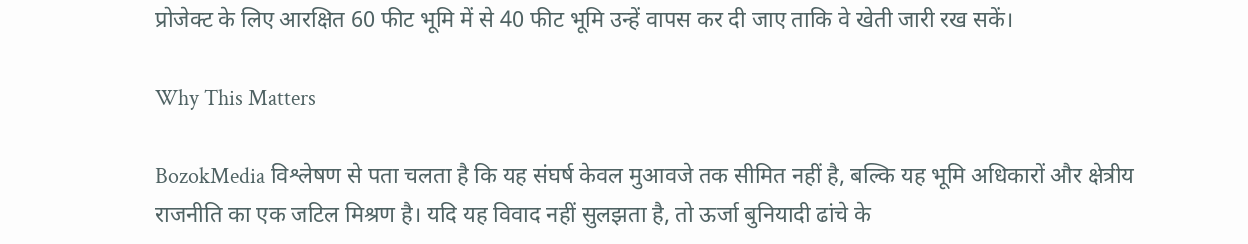प्रोजेक्ट के लिए आरक्षित 60 फीट भूमि में से 40 फीट भूमि उन्हें वापस कर दी जाए ताकि वे खेती जारी रख सकें।

Why This Matters

BozokMedia विश्लेषण से पता चलता है कि यह संघर्ष केवल मुआवजे तक सीमित नहीं है, बल्कि यह भूमि अधिकारों और क्षेत्रीय राजनीति का एक जटिल मिश्रण है। यदि यह विवाद नहीं सुलझता है, तो ऊर्जा बुनियादी ढांचे के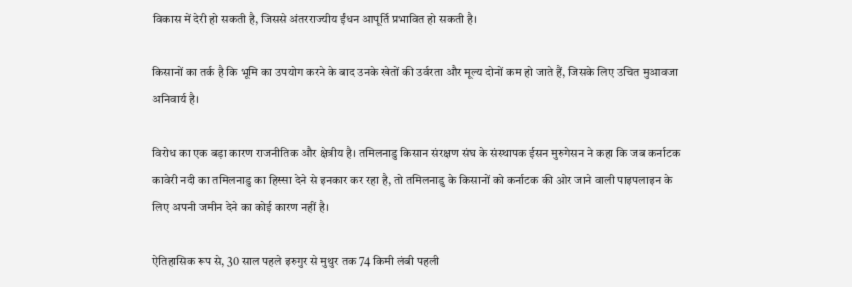विकास में देरी हो सकती है, जिससे अंतरराज्यीय ईंधन आपूर्ति प्रभावित हो सकती है।

किसानों का तर्क है कि भूमि का उपयोग करने के बाद उनके खेतों की उर्वरता और मूल्य दोनों कम हो जाते हैं, जिसके लिए उचित मुआवजा अनिवार्य है।

विरोध का एक बड़ा कारण राजनीतिक और क्षेत्रीय है। तमिलनाडु किसान संरक्षण संघ के संस्थापक ईसन मुरुगेसन ने कहा कि जब कर्नाटक कावेरी नदी का तमिलनाडु का हिस्सा देने से इनकार कर रहा है, तो तमिलनाडु के किसानों को कर्नाटक की ओर जाने वाली पाइपलाइन के लिए अपनी जमीन देने का कोई कारण नहीं है।

ऐतिहासिक रूप से, 30 साल पहले इरुगुर से मुथुर तक 74 किमी लंबी पहली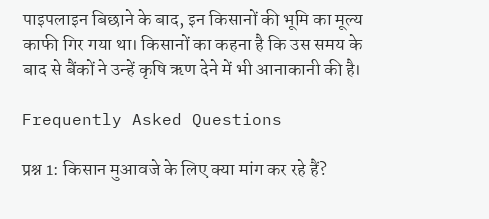पाइपलाइन बिछाने के बाद, इन किसानों की भूमि का मूल्य काफी गिर गया था। किसानों का कहना है कि उस समय के बाद से बैंकों ने उन्हें कृषि ऋण देने में भी आनाकानी की है।

Frequently Asked Questions

प्रश्न 1: किसान मुआवजे के लिए क्या मांग कर रहे हैं?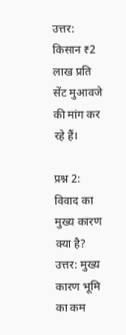उत्तर: किसान ₹2 लाख प्रति सेंट मुआवजे की मांग कर रहे हैं।

प्रश्न 2: विवाद का मुख्य कारण क्या है?
उत्तर: मुख्य कारण भूमि का कम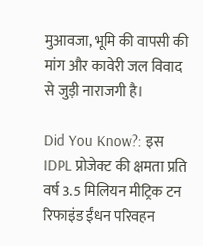मुआवजा, भूमि की वापसी की मांग और कावेरी जल विवाद से जुड़ी नाराजगी है।

Did You Know?: इस IDPL प्रोजेक्ट की क्षमता प्रति वर्ष 3.5 मिलियन मीट्रिक टन रिफाइंड ईंधन परिवहन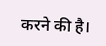करने की है।